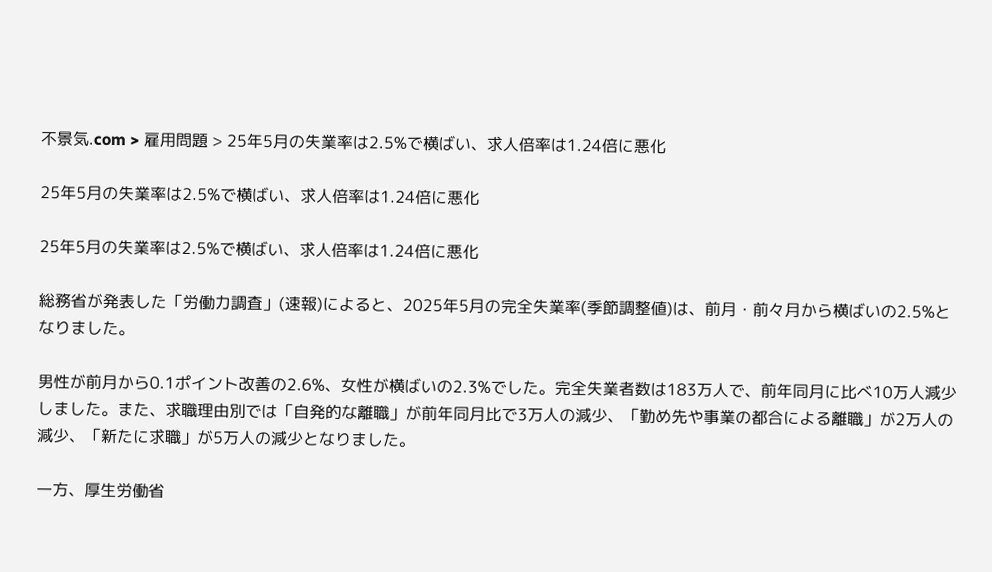不景気.com > 雇用問題 > 25年5月の失業率は2.5%で横ばい、求人倍率は1.24倍に悪化

25年5月の失業率は2.5%で横ばい、求人倍率は1.24倍に悪化

25年5月の失業率は2.5%で横ばい、求人倍率は1.24倍に悪化

総務省が発表した「労働力調査」(速報)によると、2025年5月の完全失業率(季節調整値)は、前月・前々月から横ばいの2.5%となりました。

男性が前月から0.1ポイント改善の2.6%、女性が横ばいの2.3%でした。完全失業者数は183万人で、前年同月に比べ10万人減少しました。また、求職理由別では「自発的な離職」が前年同月比で3万人の減少、「勤め先や事業の都合による離職」が2万人の減少、「新たに求職」が5万人の減少となりました。

一方、厚生労働省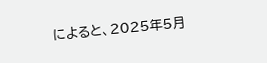によると、2025年5月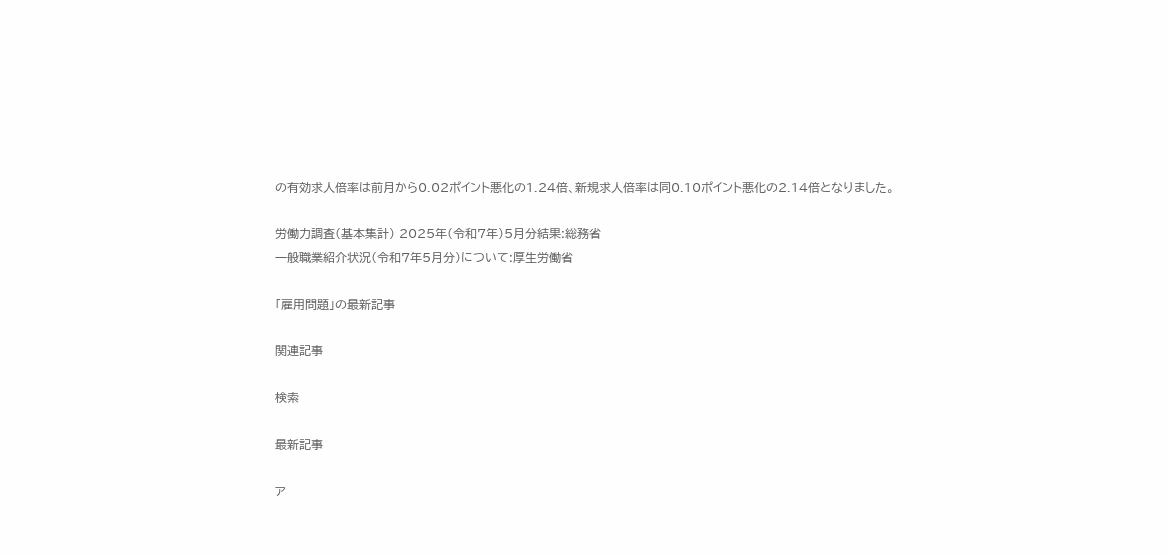の有効求人倍率は前月から0.02ポイント悪化の1.24倍、新規求人倍率は同0.10ポイント悪化の2.14倍となりました。

労働力調査(基本集計) 2025年(令和7年)5月分結果:総務省
一般職業紹介状況(令和7年5月分)について:厚生労働省

「雇用問題」の最新記事

関連記事

検索

最新記事

ア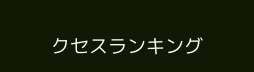クセスランキング